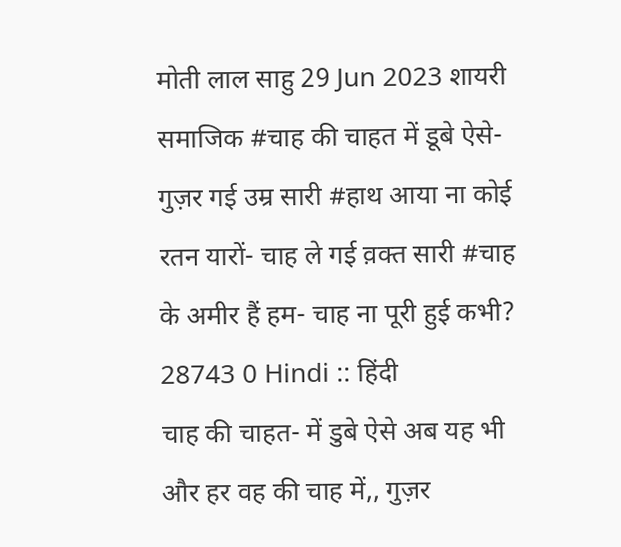मोती लाल साहु 29 Jun 2023 शायरी समाजिक #चाह की चाहत में डूबे ऐसे- गुज़र गई उम्र सारी #हाथ आया ना कोई रतन यारों- चाह ले गई व़क्त सारी #चाह के अमीर हैं हम- चाह ना पूरी हुई कभी? 28743 0 Hindi :: हिंदी
चाह की चाहत- में डुबे ऐसे अब यह भी और हर वह की चाह में,, गुज़र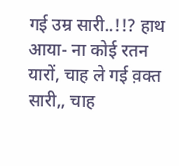गई उम्र सारी..!!? हाथ आया- ना कोई रतन यारों, चाह ले गई व़क्त सारी,, चाह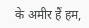के अमीर हैं हम,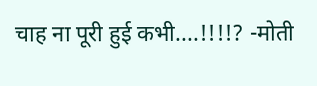चाह ना पूरी हुई कभी....!!!!? -मोती